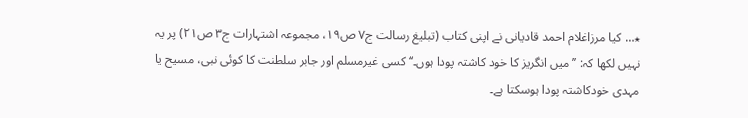٭… کیا مرزاغلام احمد قادیانی نے اپنی کتاب (تبلیغ رسالت ج۷ ص۱۹، مجموعہ اشتہارات ج۳ ص۲۱) پر یہ نہیں لکھا کہ: ’’میں انگریز کا خود کاشتہ پودا ہوں۔‘‘ کسی غیرمسلم اور جابر سلطنت کا کوئی نبی، مسیح یا مہدی خودکاشتہ پودا ہوسکتا ہے۔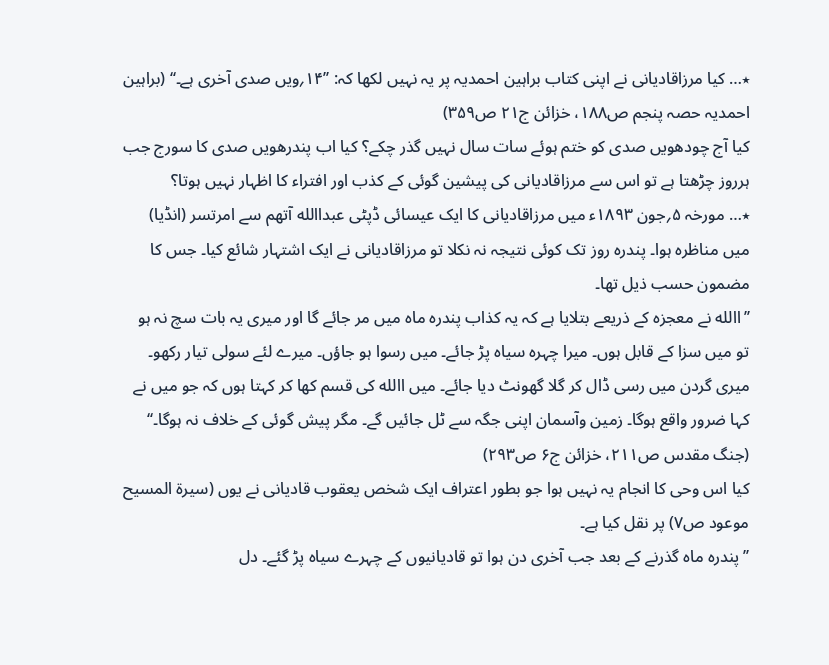٭… کیا مرزاقادیانی نے اپنی کتاب براہین احمدیہ پر یہ نہیں لکھا کہ: ’’۱۴؍ویں صدی آخری ہے۔‘‘ (براہین احمدیہ حصہ پنجم ص۱۸۸، خزائن ج۲۱ ص۳۵۹)
کیا آج چودھویں صدی کو ختم ہوئے سات سال نہیں گذر چکے؟ کیا اب پندرھویں صدی کا سورج جب ہرروز چڑھتا ہے تو اس سے مرزاقادیانی کی پیشین گوئی کے کذب اور افتراء کا اظہار نہیں ہوتا؟
٭… مورخہ ۵؍جون ۱۸۹۳ء میں مرزاقادیانی کا ایک عیسائی ڈپٹی عبداالله آتھم سے امرتسر (انڈیا) میں مناظرہ ہوا۔ پندرہ روز تک کوئی نتیجہ نہ نکلا تو مرزاقادیانی نے ایک اشتہار شائع کیا۔ جس کا مضمون حسب ذیل تھا۔
’’االله نے معجزہ کے ذریعے بتلایا ہے کہ یہ کذاب پندرہ ماہ میں مر جائے گا اور میری یہ بات سچ نہ ہو تو میں سزا کے قابل ہوں۔ میرا چہرہ سیاہ پڑ جائے۔ میں رسوا ہو جاؤں۔ میرے لئے سولی تیار رکھو۔ میری گردن میں رسی ڈال کر گلا گھونٹ دیا جائے۔ میں االله کی قسم کھا کر کہتا ہوں کہ جو میں نے کہا ضرور واقع ہوگا۔ زمین وآسمان اپنی جگہ سے ٹل جائیں گے۔ مگر پیش گوئی کے خلاف نہ ہوگا۔‘‘ (جنگ مقدس ص۲۱۱، خزائن ج۶ ص۲۹۳)
کیا اس وحی کا انجام یہ نہیں ہوا جو بطور اعتراف ایک شخص یعقوب قادیانی نے یوں (سیرۃ المسیح موعود ص۷) پر نقل کیا ہے۔
’’پندرہ ماہ گذرنے کے بعد جب آخری دن ہوا تو قادیانیوں کے چہرے سیاہ پڑ گئے۔ دل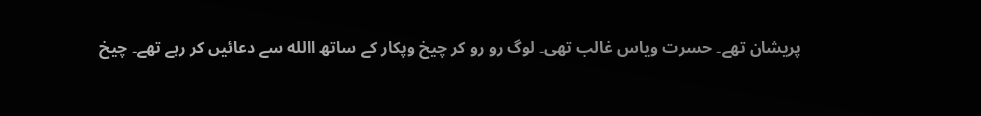پریشان تھے۔ حسرت ویاس غالب تھی۔ لوگ رو رو کر چیخ وپکار کے ساتھ االله سے دعائیں کر رہے تھے۔ چیخ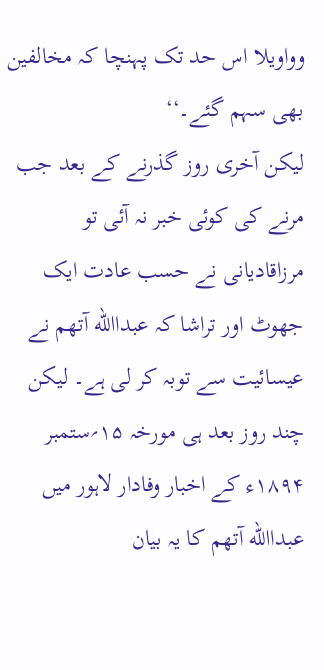وواویلا اس حد تک پہنچا کہ مخالفین بھی سہم گئے۔‘‘
لیکن آخری روز گذرنے کے بعد جب مرنے کی کوئی خبر نہ آئی تو مرزاقادیانی نے حسب عادت ایک جھوٹ اور تراشا کہ عبداالله آتھم نے عیسائیت سے توبہ کر لی ہے۔ لیکن چند روز بعد ہی مورخہ ۱۵؍ستمبر ۱۸۹۴ء کے اخبار وفادار لاہور میں عبداالله آتھم کا یہ بیان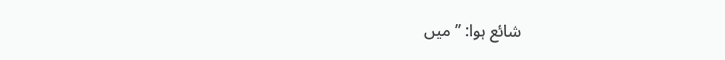شائع ہوا: ’’میں